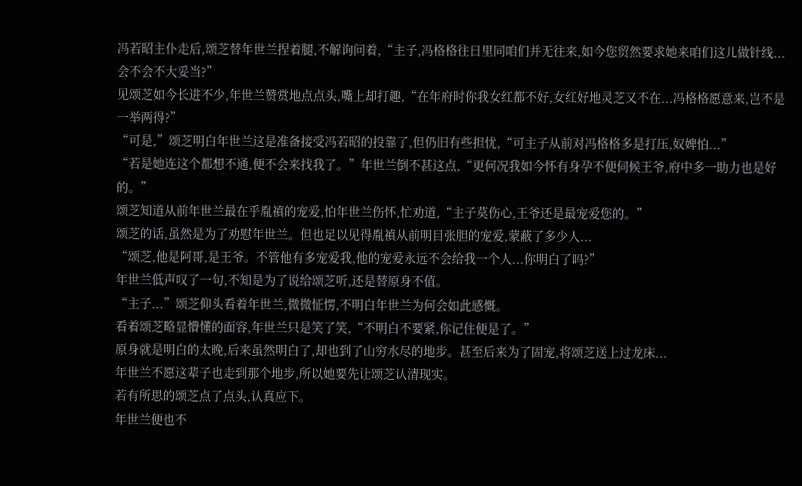冯若昭主仆走后,颂芝替年世兰捏着腿,不解询问着,“主子,冯格格往日里同咱们并无往来,如今您贸然要求她来咱们这儿做针线...会不会不大妥当?”
见颂芝如今长进不少,年世兰赞赏地点点头,嘴上却打趣,“在年府时你我女红都不好,女红好地灵芝又不在...冯格格愿意来,岂不是一举两得?”
“可是,”颂芝明白年世兰这是准备接受冯若昭的投靠了,但仍旧有些担忧,“可主子从前对冯格格多是打压,奴婢怕...”
“若是她连这个都想不通,便不会来找我了。”年世兰倒不甚这点,“更何况我如今怀有身孕不便伺候王爷,府中多一助力也是好的。”
颂芝知道从前年世兰最在乎胤禛的宠爱,怕年世兰伤怀,忙劝道,“主子莫伤心,王爷还是最宠爱您的。”
颂芝的话,虽然是为了劝慰年世兰。但也足以见得胤禛从前明目张胆的宠爱,蒙蔽了多少人...
“颂芝,他是阿哥,是王爷。不管他有多宠爱我,他的宠爱永远不会给我一个人...你明白了吗?”
年世兰低声叹了一句,不知是为了说给颂芝听,还是替原身不值。
“主子...”颂芝仰头看着年世兰,微微怔愣,不明白年世兰为何会如此感慨。
看着颂芝略显懵懂的面容,年世兰只是笑了笑,“不明白不要紧,你记住便是了。”
原身就是明白的太晚,后来虽然明白了,却也到了山穷水尽的地步。甚至后来为了固宠,将颂芝送上过龙床...
年世兰不愿这辈子也走到那个地步,所以她要先让颂芝认清现实。
若有所思的颂芝点了点头,认真应下。
年世兰便也不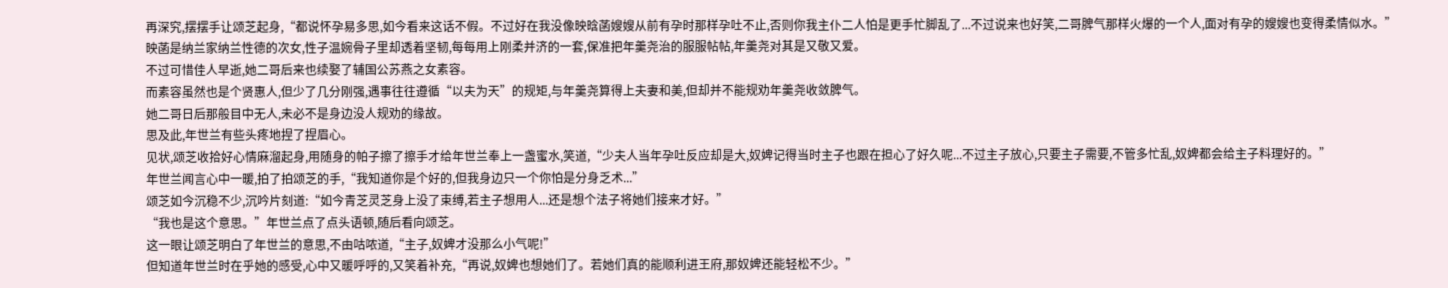再深究,摆摆手让颂芝起身,“都说怀孕易多思,如今看来这话不假。不过好在我没像映晗菡嫂嫂从前有孕时那样孕吐不止,否则你我主仆二人怕是更手忙脚乱了...不过说来也好笑,二哥脾气那样火爆的一个人,面对有孕的嫂嫂也变得柔情似水。”
映菡是纳兰家纳兰性德的次女,性子温婉骨子里却透着坚韧,每每用上刚柔并济的一套,保准把年羹尧治的服服帖帖,年羹尧对其是又敬又爱。
不过可惜佳人早逝,她二哥后来也续娶了辅国公苏燕之女素容。
而素容虽然也是个贤惠人,但少了几分刚强,遇事往往遵循“以夫为天”的规矩,与年羹尧算得上夫妻和美,但却并不能规劝年羹尧收敛脾气。
她二哥日后那般目中无人,未必不是身边没人规劝的缘故。
思及此,年世兰有些头疼地捏了捏眉心。
见状,颂芝收拾好心情麻溜起身,用随身的帕子擦了擦手才给年世兰奉上一盏蜜水,笑道,“少夫人当年孕吐反应却是大,奴婢记得当时主子也跟在担心了好久呢...不过主子放心,只要主子需要,不管多忙乱,奴婢都会给主子料理好的。”
年世兰闻言心中一暖,拍了拍颂芝的手,“我知道你是个好的,但我身边只一个你怕是分身乏术...”
颂芝如今沉稳不少,沉吟片刻道:“如今青芝灵芝身上没了束缚,若主子想用人...还是想个法子将她们接来才好。”
“我也是这个意思。”年世兰点了点头语顿,随后看向颂芝。
这一眼让颂芝明白了年世兰的意思,不由咕哝道,“主子,奴婢才没那么小气呢!”
但知道年世兰时在乎她的感受,心中又暖呼呼的,又笑着补充,“再说,奴婢也想她们了。若她们真的能顺利进王府,那奴婢还能轻松不少。”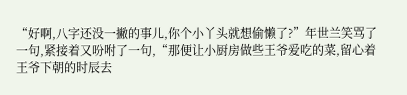“好啊,八字还没一撇的事儿,你个小丫头就想偷懒了?”年世兰笑骂了一句,紧接着又吩咐了一句,“那便让小厨房做些王爷爱吃的菜,留心着王爷下朝的时辰去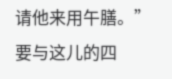请他来用午膳。”
要与这儿的四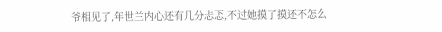爷相见了,年世兰内心还有几分忐忑,不过她摸了摸还不怎么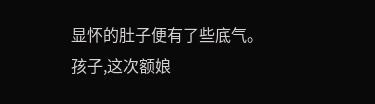显怀的肚子便有了些底气。
孩子,这次额娘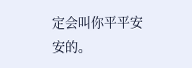定会叫你平平安安的。